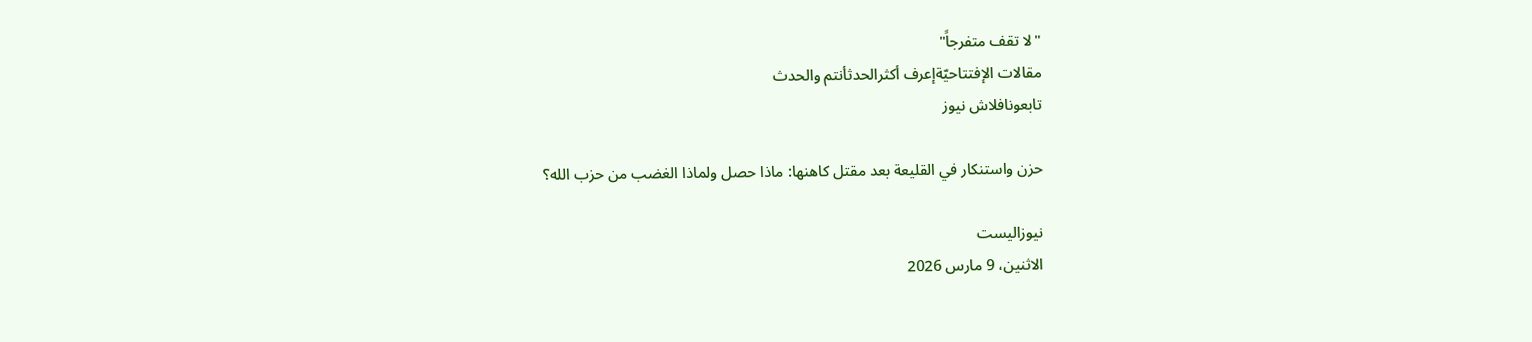"لا تقف متفرجاً"
مقالات الإفتتاحيّةإعرف أكثرالحدثأنتم والحدث
تابعونافلاش نيوز

حزن واستنكار في القليعة بعد مقتل كاهنها: ماذا حصل ولماذا الغضب من حزب الله؟

نيوزاليست
الاثنين، 9 مارس 2026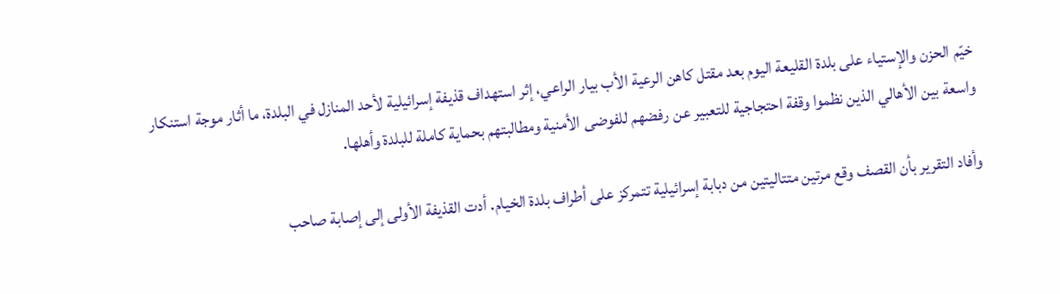خيّم الحزن والإستياء على بلدة القليعة اليوم بعد مقتل كاهن الرعية الأب بيار الراعي، إثر استهداف قذيفة إسرائيلية لأحد المنازل في البلدة، ما أثار موجة استنكار واسعة بين الأهالي الذين نظموا وقفة احتجاجية للتعبير عن رفضهم للفوضى الأمنية ومطالبتهم بحماية كاملة للبلدة وأهلها.

وأفاد التقرير بأن القصف وقع مرتين متتاليتين من دبابة إسرائيلية تتمركز على أطراف بلدة الخيام. أدت القذيفة الأولى إلى إصابة صاحب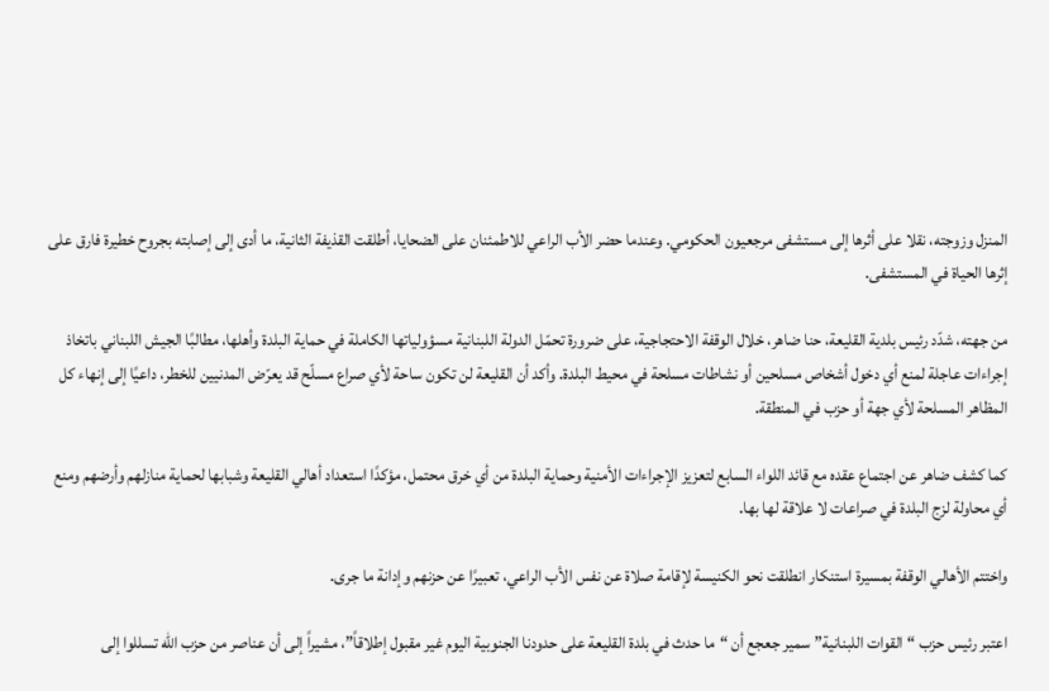المنزل وزوجته، نقلا على أثرها إلى مستشفى مرجعيون الحكومي. وعندما حضر الأب الراعي للاطمئنان على الضحايا، أطلقت القذيفة الثانية، ما أدى إلى إصابته بجروح خطيرة فارق على إثرها الحياة في المستشفى.

من جهته، شدّد رئيس بلدية القليعة، حنا ضاهر، خلال الوقفة الاحتجاجية، على ضرورة تحمّل الدولة اللبنانية مسؤولياتها الكاملة في حماية البلدة وأهلها، مطالبًا الجيش اللبناني باتخاذ إجراءات عاجلة لمنع أي دخول أشخاص مسلحين أو نشاطات مسلحة في محيط البلدة. وأكد أن القليعة لن تكون ساحة لأي صراع مسلّح قد يعرّض المدنيين للخطر، داعيًا إلى إنهاء كل المظاهر المسلحة لأي جهة أو حزب في المنطقة.

كما كشف ضاهر عن اجتماع عقده مع قائد اللواء السابع لتعزيز الإجراءات الأمنية وحماية البلدة من أي خرق محتمل، مؤكدًا استعداد أهالي القليعة وشبابها لحماية منازلهم وأرضهم ومنع أي محاولة لزج البلدة في صراعات لا علاقة لها بها.

واختتم الأهالي الوقفة بمسيرة استنكار انطلقت نحو الكنيسة لإقامة صلاة عن نفس الأب الراعي، تعبيرًا عن حزنهم وإدانة ما جرى.

اعتبر رئيس حزب “القوات اللبنانية” سمير جعجع أن “ما حدث في بلدة القليعة على حدودنا الجنوبية اليوم غير مقبول إطلاقاً”، مشيراً إلى أن عناصر من حزب الله تسللوا إلى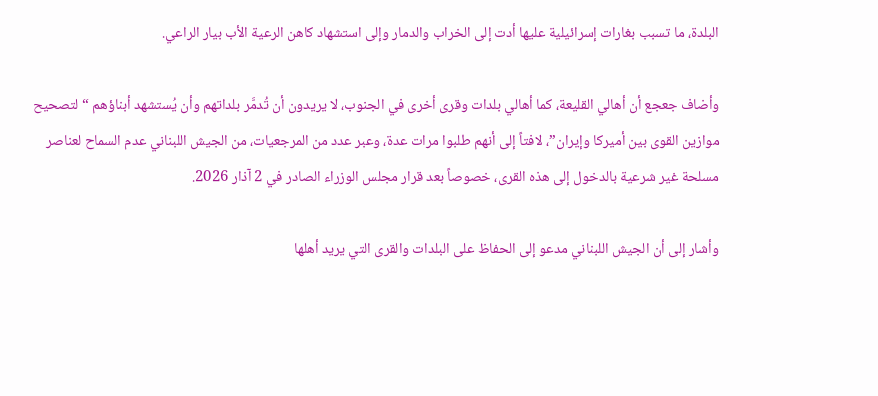البلدة، ما تسبب بغارات إسرائيلية عليها أدت إلى الخراب والدمار وإلى استشهاد كاهن الرعية الأب بيار الراعي.

وأضاف جعجع أن أهالي القليعة، كما أهالي بلدات وقرى أخرى في الجنوب، لا يريدون أن تُدمَّر بلداتهم وأن يُستشهد أبناؤهم “لتصحيح موازين القوى بين أميركا وإيران”، لافتاً إلى أنهم طلبوا مرات عدة، وعبر عدد من المرجعيات، من الجيش اللبناني عدم السماح لعناصر مسلحة غير شرعية بالدخول إلى هذه القرى، خصوصاً بعد قرار مجلس الوزراء الصادر في 2 آذار 2026.

وأشار إلى أن الجيش اللبناني مدعو إلى الحفاظ على البلدات والقرى التي يريد أهلها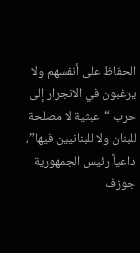الحفاظ على أنفسهم ولا يرغبون في الانجرار إلى حرب “عبثية لا مصلحة للبنان ولا للبنانيين فيها”، داعياً رئيس الجمهورية جوزف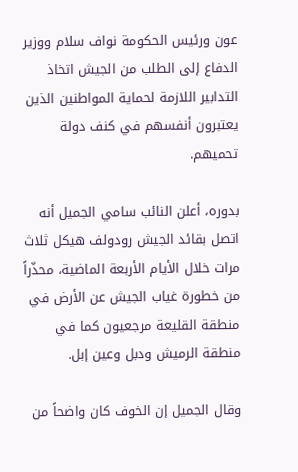عون ورئيس الحكومة نواف سلام ووزير الدفاع إلى الطلب من الجيش اتخاذ التدابير اللازمة لحماية المواطنين الذين يعتبرون أنفسهم في كنف دولة تحميهم.

بدوره، أعلن النائب سامي الجميل أنه اتصل بقائد الجيش رودولف هيكل ثلاث مرات خلال الأيام الأربعة الماضية، محذّراً من خطورة غياب الجيش عن الأرض في منطقة القليعة مرجعيون كما في منطقة الرميش ودبل وعين إبل.

وقال الجميل إن الخوف كان واضحاً من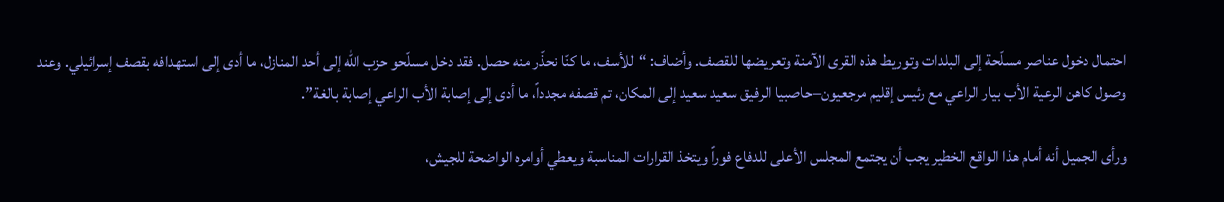احتمال دخول عناصر مسلّحة إلى البلدات وتوريط هذه القرى الآمنة وتعريضها للقصف. وأضاف: “للأسف، ما كنّا نحذّر منه حصل. فقد دخل مسلّحو حزب الله إلى أحد المنازل، ما أدى إلى استهدافه بقصف إسرائيلي. وعند وصول كاهن الرعية الأب بيار الراعي مع رئيس إقليم مرجعيون–حاصبيا الرفيق سعيد سعيد إلى المكان، تم قصفه مجدداً، ما أدى إلى إصابة الأب الراعي إصابة بالغة”.

ورأى الجميل أنه أمام هذا الواقع الخطير يجب أن يجتمع المجلس الأعلى للدفاع فوراً ويتخذ القرارات المناسبة ويعطي أوامره الواضحة للجيش،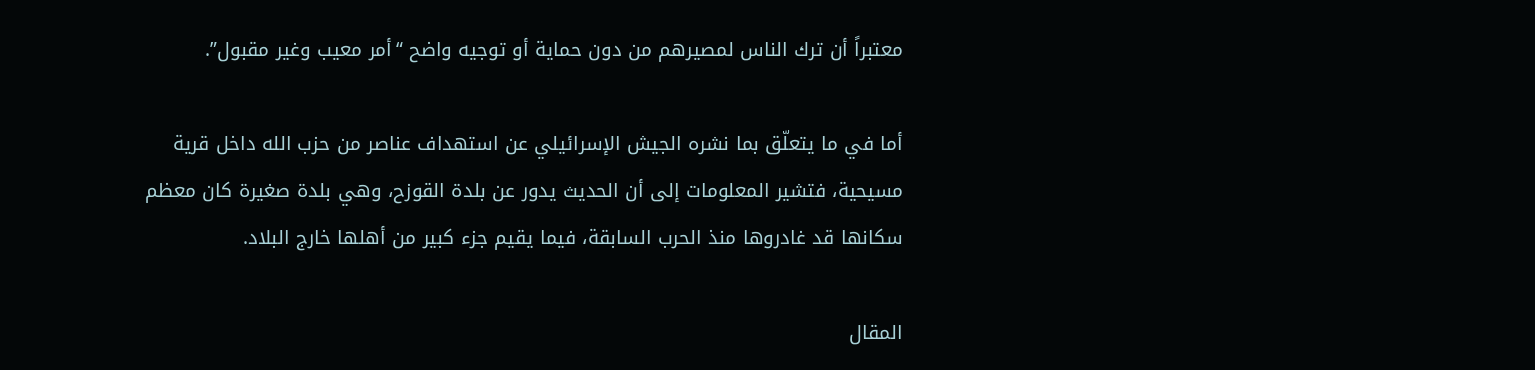معتبراً أن ترك الناس لمصيرهم من دون حماية أو توجيه واضح “أمر معيب وغير مقبول”.

أما في ما يتعلّق بما نشره الجيش الإسرائيلي عن استهداف عناصر من حزب الله داخل قرية مسيحية، فتشير المعلومات إلى أن الحديث يدور عن بلدة القوزح، وهي بلدة صغيرة كان معظم سكانها قد غادروها منذ الحرب السابقة، فيما يقيم جزء كبير من أهلها خارج البلاد.

المقال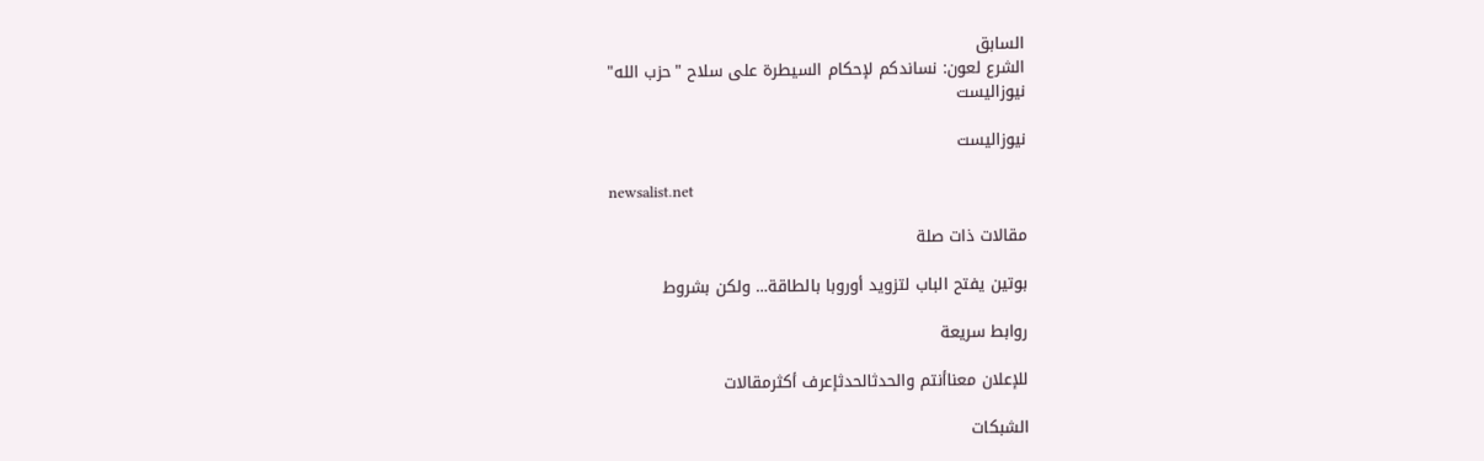السابق
الشرع لعون: نساندكم لإحكام السيطرة على سلاح "حزب الله"
نيوزاليست

نيوزاليست

newsalist.net

مقالات ذات صلة

بوتين يفتح الباب لتزويد أوروبا بالطاقة... ولكن بشروط

روابط سريعة

للإعلان معناأنتم والحدثالحدثإعرف أكثرمقالات

الشبكات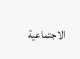الاجتماعية